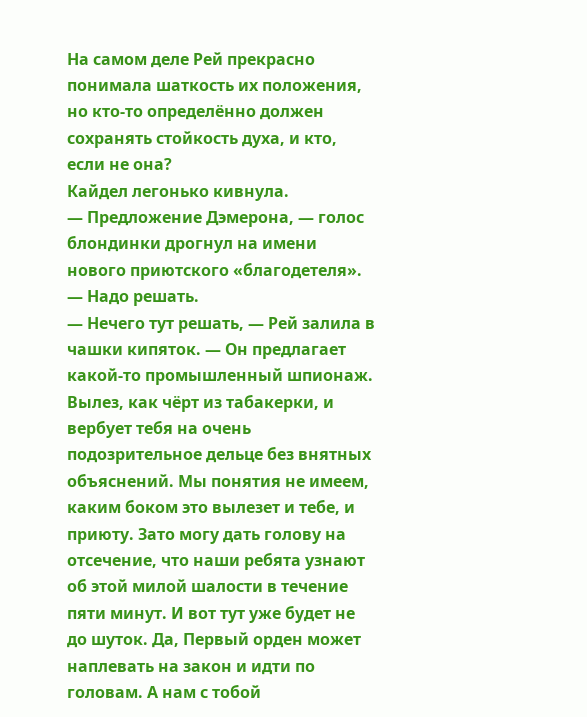На самом деле Рей прекрасно понимала шаткость их положения, но кто-то определённо должен сохранять стойкость духа, и кто, если не она?
Кайдел легонько кивнула.
— Предложение Дэмерона, — голос блондинки дрогнул на имени нового приютского «благодетеля». — Надо решать.
— Нечего тут решать, — Рей залила в чашки кипяток. — Он предлагает какой-то промышленный шпионаж. Вылез, как чёрт из табакерки, и вербует тебя на очень подозрительное дельце без внятных объяснений. Мы понятия не имеем, каким боком это вылезет и тебе, и приюту. Зато могу дать голову на отсечение, что наши ребята узнают об этой милой шалости в течение пяти минут. И вот тут уже будет не до шуток. Да, Первый орден может наплевать на закон и идти по головам. А нам с тобой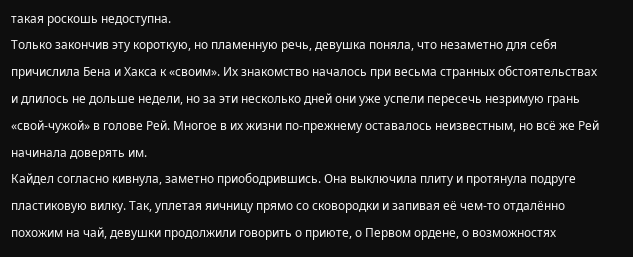такая роскошь недоступна.
Только закончив эту короткую, но пламенную речь, девушка поняла, что незаметно для себя причислила Бена и Хакса к «своим». Их знакомство началось при весьма странных обстоятельствах и длилось не дольше недели, но за эти несколько дней они уже успели пересечь незримую грань «свой-чужой» в голове Рей. Многое в их жизни по-прежнему оставалось неизвестным, но всё же Рей начинала доверять им.
Кайдел согласно кивнула, заметно приободрившись. Она выключила плиту и протянула подруге пластиковую вилку. Так, уплетая яичницу прямо со сковородки и запивая её чем-то отдалённо похожим на чай, девушки продолжили говорить о приюте, о Первом ордене, о возможностях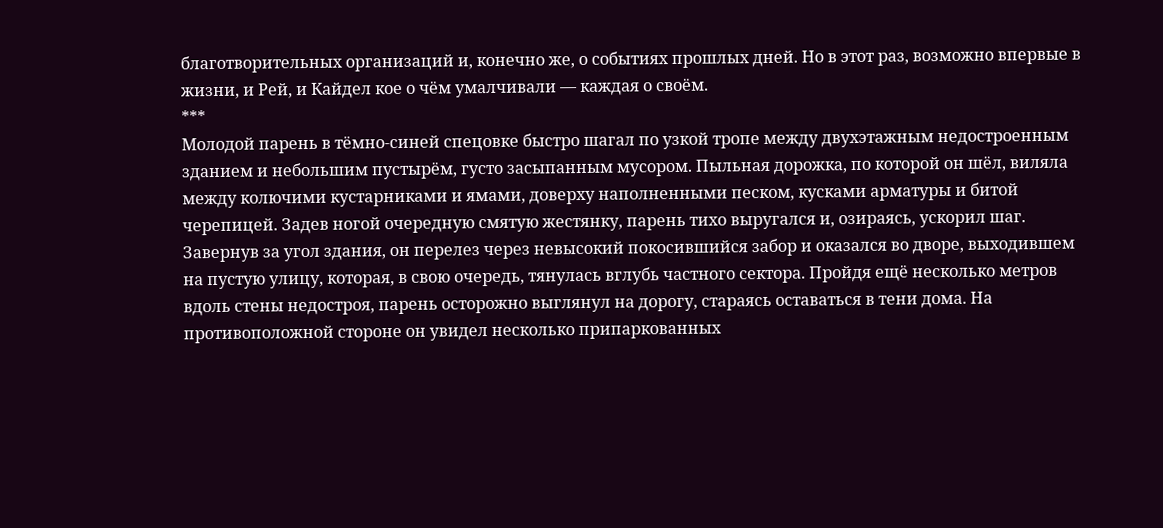благотворительных организаций и, конечно же, о событиях прошлых дней. Но в этот раз, возможно впервые в жизни, и Рей, и Кайдел кое о чём умалчивали — каждая о своём.
***
Молодой парень в тёмно-синей спецовке быстро шагал по узкой тропе между двухэтажным недостроенным зданием и небольшим пустырём, густо засыпанным мусором. Пыльная дорожка, по которой он шёл, виляла между колючими кустарниками и ямами, доверху наполненными песком, кусками арматуры и битой черепицей. Задев ногой очередную смятую жестянку, парень тихо выругался и, озираясь, ускорил шаг.
Завернув за угол здания, он перелез через невысокий покосившийся забор и оказался во дворе, выходившем на пустую улицу, которая, в свою очередь, тянулась вглубь частного сектора. Пройдя ещё несколько метров вдоль стены недостроя, парень осторожно выглянул на дорогу, стараясь оставаться в тени дома. На противоположной стороне он увидел несколько припаркованных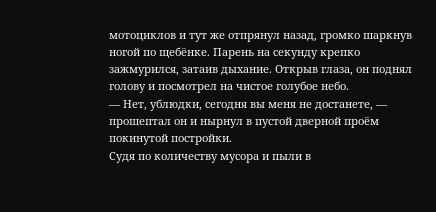мотоциклов и тут же отпрянул назад, громко шаркнув ногой по щебёнке. Парень на секунду крепко зажмурился, затаив дыхание. Открыв глаза, он поднял голову и посмотрел на чистое голубое небо.
— Нет, ублюдки, сегодня вы меня не достанете, — прошептал он и нырнул в пустой дверной проём покинутой постройки.
Судя по количеству мусора и пыли в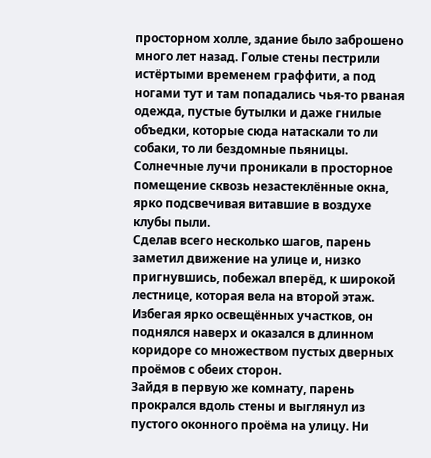просторном холле, здание было заброшено много лет назад. Голые стены пестрили истёртыми временем граффити, а под ногами тут и там попадались чья-то рваная одежда, пустые бутылки и даже гнилые объедки, которые сюда натаскали то ли собаки, то ли бездомные пьяницы. Солнечные лучи проникали в просторное помещение сквозь незастеклённые окна, ярко подсвечивая витавшие в воздухе клубы пыли.
Сделав всего несколько шагов, парень заметил движение на улице и, низко пригнувшись, побежал вперёд, к широкой лестнице, которая вела на второй этаж. Избегая ярко освещённых участков, он поднялся наверх и оказался в длинном коридоре со множеством пустых дверных проёмов с обеих сторон.
Зайдя в первую же комнату, парень прокрался вдоль стены и выглянул из пустого оконного проёма на улицу. Ни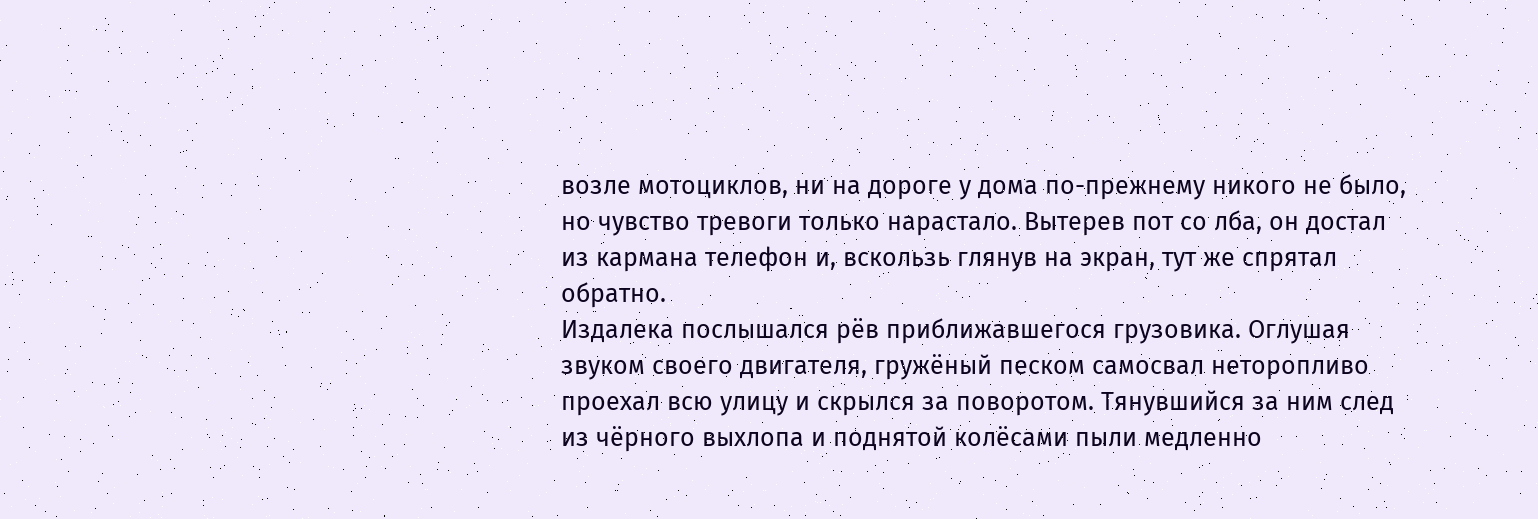возле мотоциклов, ни на дороге у дома по-прежнему никого не было, но чувство тревоги только нарастало. Вытерев пот со лба, он достал из кармана телефон и, вскользь глянув на экран, тут же спрятал обратно.
Издалека послышался рёв приближавшегося грузовика. Оглушая звуком своего двигателя, гружёный песком самосвал неторопливо проехал всю улицу и скрылся за поворотом. Тянувшийся за ним след из чёрного выхлопа и поднятой колёсами пыли медленно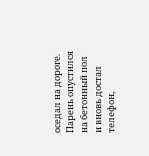оседал на дороге.
Парень опустился на бетонный пол и вновь достал телефон,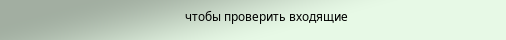чтобы проверить входящие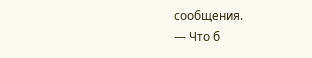сообщения.
— Что б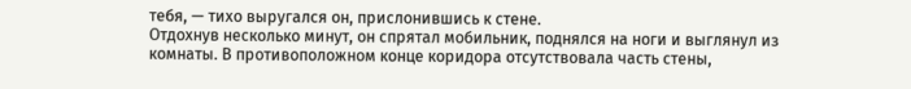тебя, — тихо выругался он, прислонившись к стене.
Отдохнув несколько минут, он спрятал мобильник, поднялся на ноги и выглянул из комнаты. В противоположном конце коридора отсутствовала часть стены,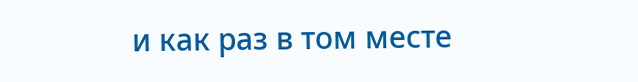и как раз в том месте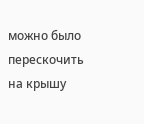можно было перескочить на крышу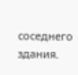соседнего здания.